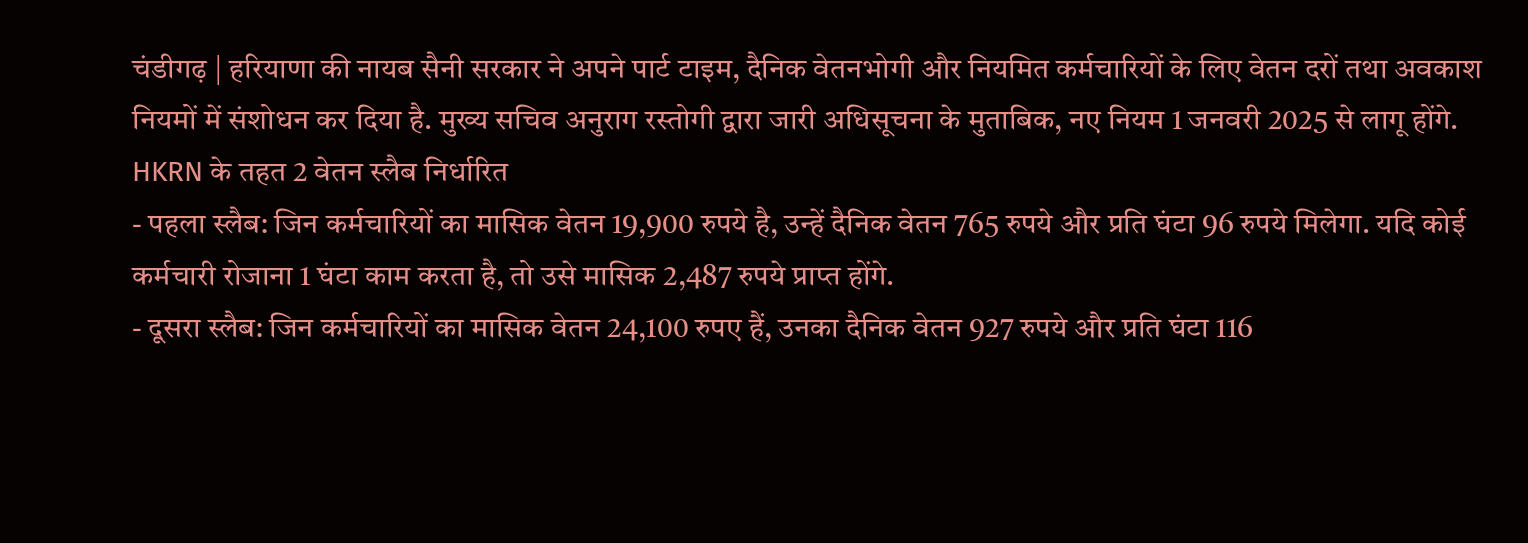चंडीगढ़ | हरियाणा की नायब सैनी सरकार ने अपने पार्ट टाइम, दैनिक वेतनभोगी और नियमित कर्मचारियों के लिए वेतन दरों तथा अवकाश नियमों में संशोधन कर दिया है. मुख्य सचिव अनुराग रस्तोगी द्वारा जारी अधिसूचना के मुताबिक, नए नियम 1 जनवरी 2025 से लागू होंगे.
HKRN के तहत 2 वेतन स्लैब निर्धारित
- पहला स्लैब: जिन कर्मचारियों का मासिक वेतन 19,900 रुपये है, उन्हें दैनिक वेतन 765 रुपये और प्रति घंटा 96 रुपये मिलेगा. यदि कोई कर्मचारी रोजाना 1 घंटा काम करता है, तो उसे मासिक 2,487 रुपये प्राप्त होंगे.
- दूसरा स्लैब: जिन कर्मचारियों का मासिक वेतन 24,100 रुपए हैं, उनका दैनिक वेतन 927 रुपये और प्रति घंटा 116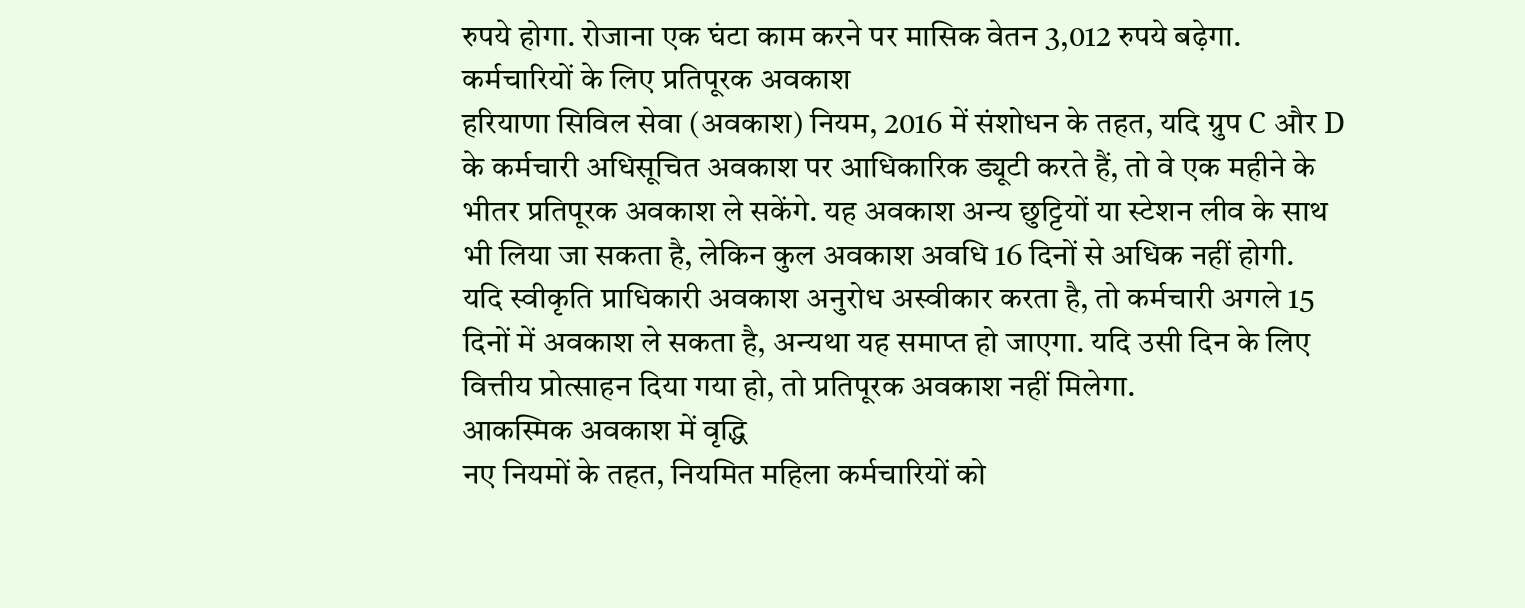रुपये होगा. रोजाना एक घंटा काम करने पर मासिक वेतन 3,012 रुपये बढ़ेगा.
कर्मचारियों के लिए प्रतिपूरक अवकाश
हरियाणा सिविल सेवा (अवकाश) नियम, 2016 में संशोधन के तहत, यदि ग्रुप C और D के कर्मचारी अधिसूचित अवकाश पर आधिकारिक ड्यूटी करते हैं, तो वे एक महीने के भीतर प्रतिपूरक अवकाश ले सकेंगे. यह अवकाश अन्य छुट्टियों या स्टेशन लीव के साथ भी लिया जा सकता है, लेकिन कुल अवकाश अवधि 16 दिनों से अधिक नहीं होगी.
यदि स्वीकृति प्राधिकारी अवकाश अनुरोध अस्वीकार करता है, तो कर्मचारी अगले 15 दिनों में अवकाश ले सकता है, अन्यथा यह समाप्त हो जाएगा. यदि उसी दिन के लिए वित्तीय प्रोत्साहन दिया गया हो, तो प्रतिपूरक अवकाश नहीं मिलेगा.
आकस्मिक अवकाश में वृद्धि
नए नियमों के तहत, नियमित महिला कर्मचारियों को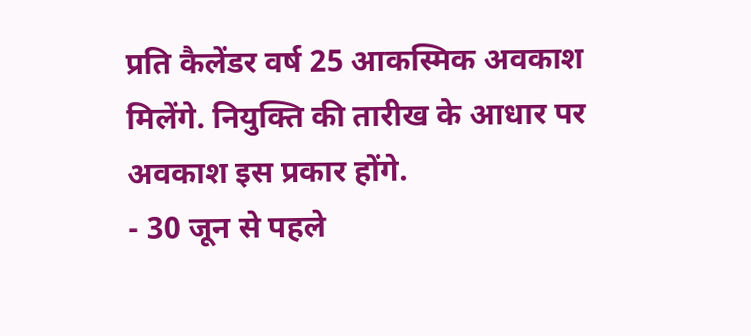प्रति कैलेंडर वर्ष 25 आकस्मिक अवकाश मिलेंगे. नियुक्ति की तारीख के आधार पर अवकाश इस प्रकार होंगे.
- 30 जून से पहले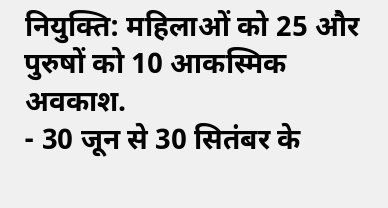नियुक्ति: महिलाओं को 25 और पुरुषों को 10 आकस्मिक अवकाश.
- 30 जून से 30 सितंबर के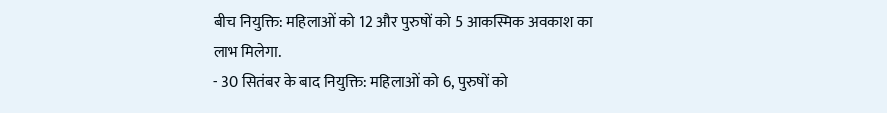बीच नियुक्ति: महिलाओं को 12 और पुरुषों को 5 आकस्मिक अवकाश का लाभ मिलेगा.
- 30 सितंबर के बाद नियुक्ति: महिलाओं को 6, पुरुषों को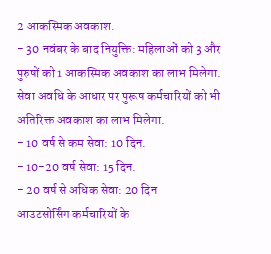2 आकस्मिक अवकाश.
- 30 नवंबर के बाद नियुक्ति: महिलाओं को 3 और पुरुषों को 1 आकस्मिक अवकाश का लाभ मिलेगा.
सेवा अवधि के आधार पर पुरूष कर्मचारियों को भी अतिरिक्त अवकाश का लाभ मिलेगा.
- 10 वर्ष से कम सेवा: 10 दिन.
- 10-20 वर्ष सेवा: 15 दिन.
- 20 वर्ष से अधिक सेवा: 20 दिन
आउटसोर्सिंग कर्मचारियों के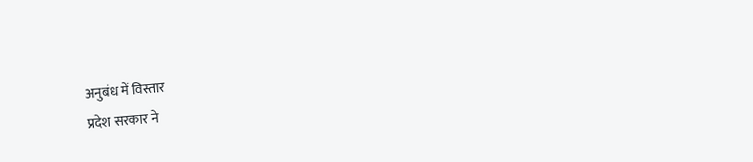अनुबंध में विस्तार
प्रदेश सरकार ने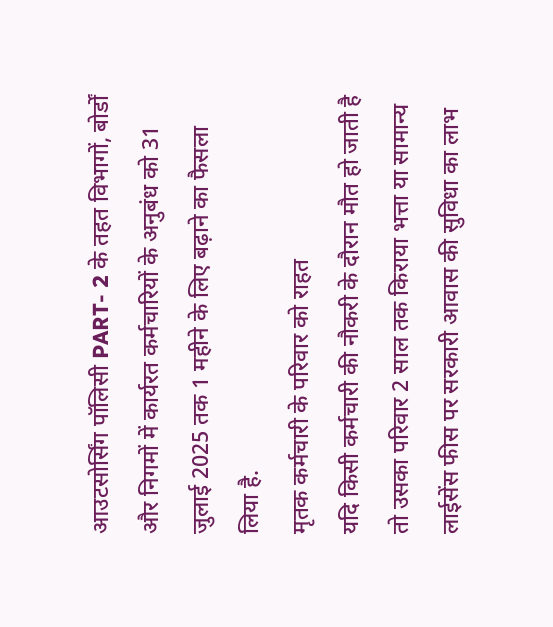आउटसोर्सिंग पॉलिसी PART- 2 के तहत विभागों, बोर्डों और निगमों में कार्यरत कर्मचारियों के अनुबंध को 31 जुलाई 2025 तक 1 महीने के लिए बढ़ाने का फैसला लिया है.
मृतक कर्मचारी के परिवार को राहत
यदि किसी कर्मचारी की नौकरी के दौरान मौत हो जाती है तो उसका परिवार 2 साल तक किराया भत्ता या सामान्य लाईसेंस फीस पर सरकारी आवास की सुविधा का लाभ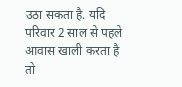उठा सकता है. यदि परिवार 2 साल से पहले आवास खाली करता है तो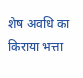शेष अवधि का किराया भत्ता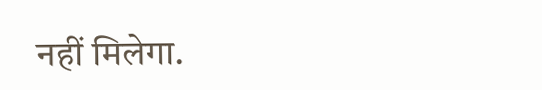नहीं मिलेगा.